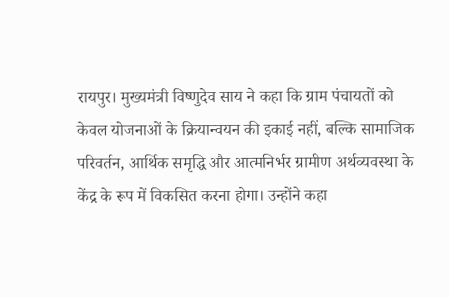रायपुर। मुख्यमंत्री विष्णुदेव साय ने कहा कि ग्राम पंचायतों को केवल योजनाओं के क्रियान्वयन की इकाई नहीं, बल्कि सामाजिक परिवर्तन, आर्थिक समृद्धि और आत्मनिर्भर ग्रामीण अर्थव्यवस्था के केंद्र के रूप में विकसित करना होगा। उन्होंने कहा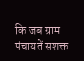कि जब ग्राम पंचायतें सशक्त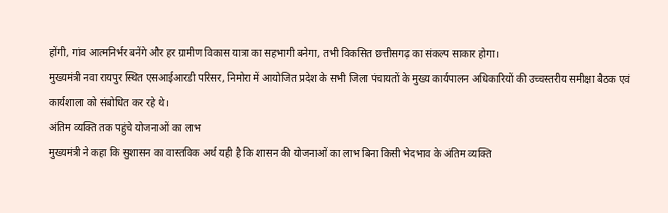होंगी, गांव आत्मनिर्भर बनेंगे और हर ग्रामीण विकास यात्रा का सहभागी बनेगा, तभी विकसित छत्तीसगढ़ का संकल्प साकार होगा।
मुख्यमंत्री नवा रायपुर स्थित एसआईआरडी परिसर, निमोरा में आयोजित प्रदेश के सभी जिला पंचायतों के मुख्य कार्यपालन अधिकारियों की उच्चस्तरीय समीक्षा बैठक एवं कार्यशाला को संबोधित कर रहे थे।
अंतिम व्यक्ति तक पहुंचे योजनाओं का लाभ
मुख्यमंत्री ने कहा कि सुशासन का वास्तविक अर्थ यही है कि शासन की योजनाओं का लाभ बिना किसी भेदभाव के अंतिम व्यक्ति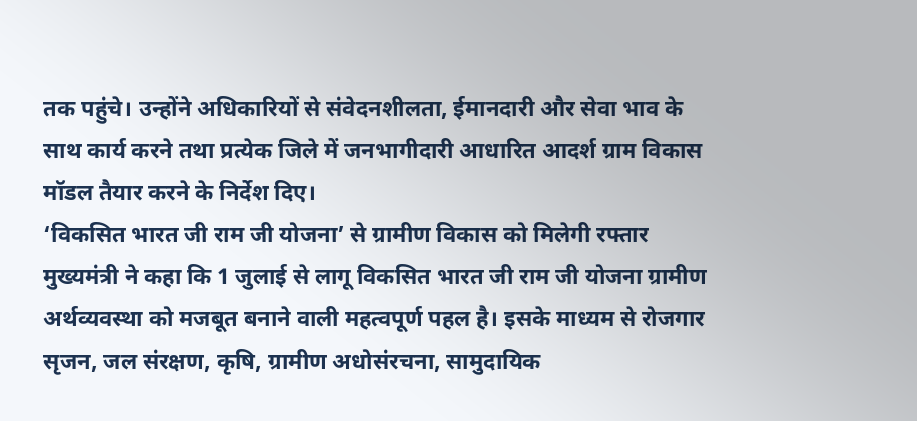तक पहुंचे। उन्होंने अधिकारियों से संवेदनशीलता, ईमानदारी और सेवा भाव के साथ कार्य करने तथा प्रत्येक जिले में जनभागीदारी आधारित आदर्श ग्राम विकास मॉडल तैयार करने के निर्देश दिए।
‘विकसित भारत जी राम जी योजना’ से ग्रामीण विकास को मिलेगी रफ्तार
मुख्यमंत्री ने कहा कि 1 जुलाई से लागू विकसित भारत जी राम जी योजना ग्रामीण अर्थव्यवस्था को मजबूत बनाने वाली महत्वपूर्ण पहल है। इसके माध्यम से रोजगार सृजन, जल संरक्षण, कृषि, ग्रामीण अधोसंरचना, सामुदायिक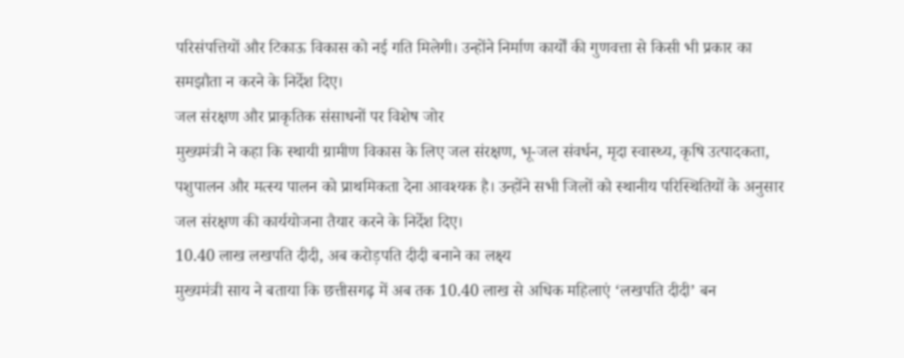परिसंपत्तियों और टिकाऊ विकास को नई गति मिलेगी। उन्होंने निर्माण कार्यों की गुणवत्ता से किसी भी प्रकार का समझौता न करने के निर्देश दिए।
जल संरक्षण और प्राकृतिक संसाधनों पर विशेष जोर
मुख्यमंत्री ने कहा कि स्थायी ग्रामीण विकास के लिए जल संरक्षण, भू-जल संवर्धन, मृदा स्वास्थ्य, कृषि उत्पादकता, पशुपालन और मत्स्य पालन को प्राथमिकता देना आवश्यक है। उन्होंने सभी जिलों को स्थानीय परिस्थितियों के अनुसार जल संरक्षण की कार्ययोजना तैयार करने के निर्देश दिए।
10.40 लाख लखपति दीदी, अब करोड़पति दीदी बनाने का लक्ष्य
मुख्यमंत्री साय ने बताया कि छत्तीसगढ़ में अब तक 10.40 लाख से अधिक महिलाएं ‘लखपति दीदी’ बन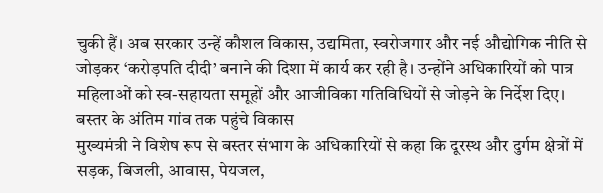चुकी हैं। अब सरकार उन्हें कौशल विकास, उद्यमिता, स्वरोजगार और नई औद्योगिक नीति से जोड़कर ‘करोड़पति दीदी’ बनाने की दिशा में कार्य कर रही है। उन्होंने अधिकारियों को पात्र महिलाओं को स्व-सहायता समूहों और आजीविका गतिविधियों से जोड़ने के निर्देश दिए।
बस्तर के अंतिम गांव तक पहुंचे विकास
मुख्यमंत्री ने विशेष रूप से बस्तर संभाग के अधिकारियों से कहा कि दूरस्थ और दुर्गम क्षेत्रों में सड़क, बिजली, आवास, पेयजल,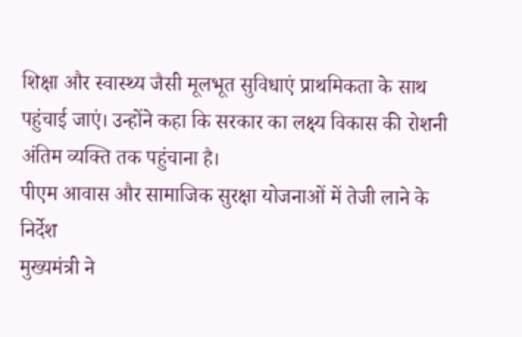शिक्षा और स्वास्थ्य जैसी मूलभूत सुविधाएं प्राथमिकता के साथ पहुंचाई जाएं। उन्होंने कहा कि सरकार का लक्ष्य विकास की रोशनी अंतिम व्यक्ति तक पहुंचाना है।
पीएम आवास और सामाजिक सुरक्षा योजनाओं में तेजी लाने के निर्देश
मुख्यमंत्री ने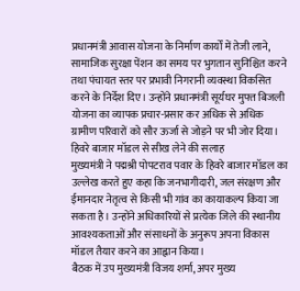प्रधानमंत्री आवास योजना के निर्माण कार्यों में तेजी लाने, सामाजिक सुरक्षा पेंशन का समय पर भुगतान सुनिश्चित करने तथा पंचायत स्तर पर प्रभावी निगरानी व्यवस्था विकसित करने के निर्देश दिए। उन्होंने प्रधानमंत्री सूर्यघर मुफ्त बिजली योजना का व्यापक प्रचार-प्रसार कर अधिक से अधिक ग्रामीण परिवारों को सौर ऊर्जा से जोड़ने पर भी जोर दिया।
हिवरे बाजार मॉडल से सीख लेने की सलाह
मुख्यमंत्री ने पद्मश्री पोपटराव पवार के हिवरे बाजार मॉडल का उल्लेख करते हुए कहा कि जनभागीदारी, जल संरक्षण और ईमानदार नेतृत्व से किसी भी गांव का कायाकल्प किया जा सकता है। उन्होंने अधिकारियों से प्रत्येक जिले की स्थानीय आवश्यकताओं और संसाधनों के अनुरूप अपना विकास मॉडल तैयार करने का आह्वान किया।
बैठक में उप मुख्यमंत्री विजय शर्मा, अपर मुख्य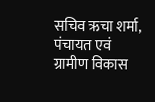सचिव ऋचा शर्मा, पंचायत एवं ग्रामीण विकास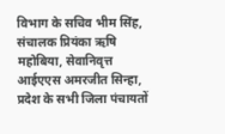विभाग के सचिव भीम सिंह, संचालक प्रियंका ऋषि महोबिया, सेवानिवृत्त आईएएस अमरजीत सिन्हा, प्रदेश के सभी जिला पंचायतों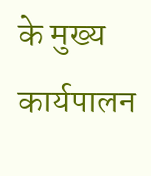के मुख्य कार्यपालन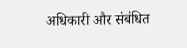अधिकारी और संबंधित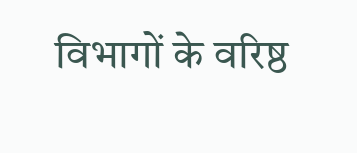विभागों के वरिष्ठ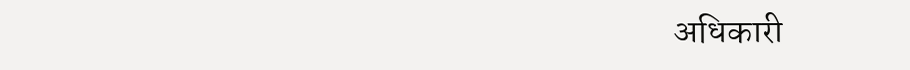अधिकारी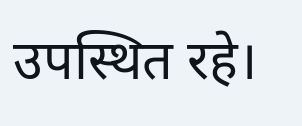उपस्थित रहे।